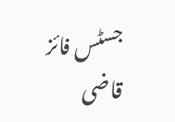جسٹس فائز قاضی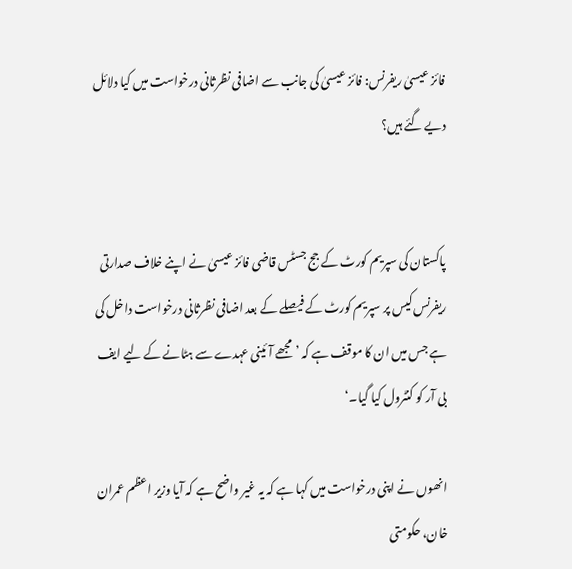فائز عیسیٰ ریفرنس: فائز عیسیٰ کی جانب سے اضافی نظرثانی درخواست میں کیا دلائل دیے گئے ہیں؟


پاکستان کی سپریم کورٹ کے جج جسٹس قاضی فائز عیسیٰ نے اپنے خلاف صدارتی ریفرنس کیس پر سپریم کورٹ کے فیصلے کے بعد اضافی نظرثانی درخواست داخل کی ہے جس میں ان کا موقف ہے کہ ’مجھے آئینی عہدے سے ہٹانے کے لیے ایف بی آر کو کنٹرول کیا گیا۔‘

انھوں نے اپنی درخواست میں کہا ہے کہ یہ غیر واضح ہے کہ آیا وزیر اعظم عمران خان، حکومتی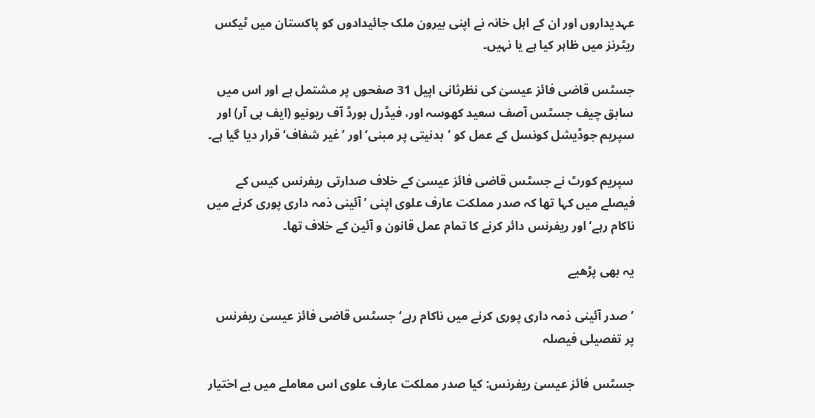عہدیداروں اور ان کے اہل خانہ نے اپنی بیرون ملک جائیدادوں کو پاکستان میں ٹیکس ریٹرنز میں ظاہر کیا ہے یا نہیں۔

جسٹس قاضی فائز عیسیٰ کی نظرثانی اپیل 31 صفحوں پر مشتمل ہے اور اس میں سابق چیف جسٹس آصف سعید کھوسہ اور، فیڈرل بورڈ آف ریونیو (ایف بی آر) اور سپریم جوڈیشل کونسل کے عمل کو ’بدنیتی پر مبنی‘ اور ’غیر شفاف‘ قرار دیا گیا ہے۔

سپریم کورٹ نے جسٹس قاضی فائز عیسیٰ کے خلاف صدارتی ریفرنس کیس کے فیصلے میں کہا تھا کہ صدر مملکت عارف علوی اپنی ’آئینی ذمہ داری پوری کرنے میں ناکام رہے‘ اور ریفرنس دائر کرنے کا تمام عمل قانون و آئین کے خلاف تھا۔

یہ بھی پڑھیے

’صدر آئینی ذمہ داری پوری کرنے میں ناکام رہے‘ جسٹس قاضی فائز عیسیٰ ریفرنس پر تفصیلی فیصلہ

جسٹس فائز عیسیٰ ریفرنس: کیا صدر مملکت عارف علوی اس معاملے میں بے اختیار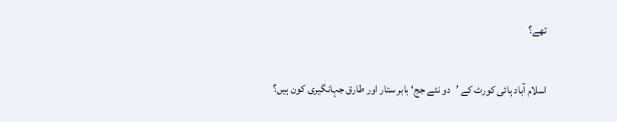تھے؟

اسلام آباد ہائی کورٹ کے ’دو نئے جج‘ بابر ستار اور طارق جہانگیری کون ہیں؟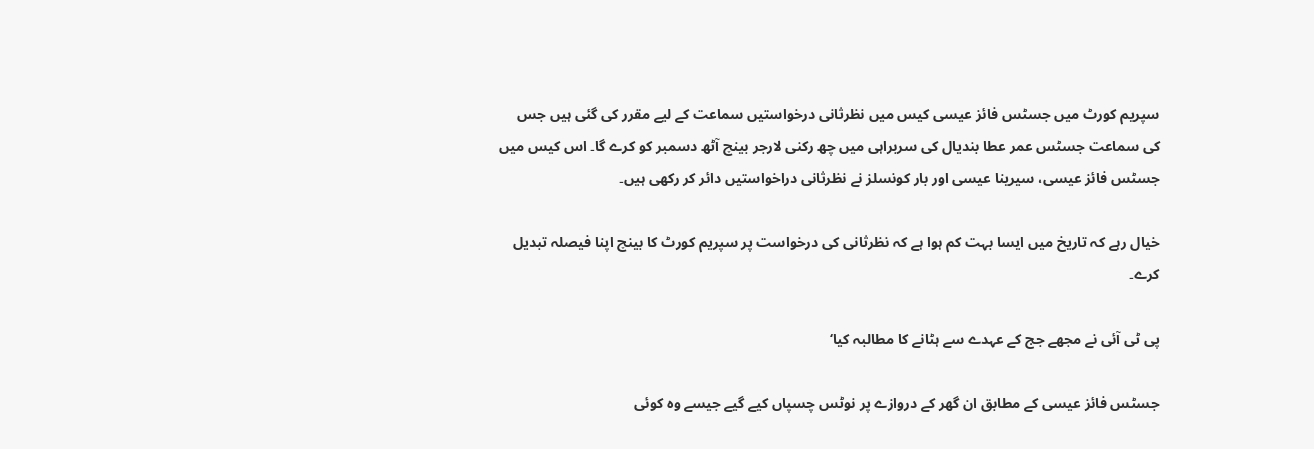سپریم کورٹ میں جسٹس فائز عیسی کیس میں نظرثانی درخواستیں سماعت کے لیے مقرر کی گئی ہیں جس کی سماعت جسٹس عمر عطا بندیال کی سربراہی میں چھ رکنی لارجر بینچ آٹھ دسمبر کو کرے گا۔ اس کیس میں جسٹس فائز عیسی، سیرینا عیسی اور بار کونسلز نے نظرثانی دراخواستیں دائر کر رکھی ہیں۔

خیال رہے کہ تاریخ میں ایسا بہت کم ہوا ہے کہ نظرثانی کی درخواست پر سپریم کورٹ کا بینچ اپنا فیصلہ تبدیل کرے۔

پی ٹی آئی نے مجھے جج کے عہدے سے ہٹانے کا مطالبہ کیا‘

جسٹس فائز عیسی کے مطابق ان گھر کے دروازے پر نوٹس چسپاں کیے گیے جیسے وہ کوئی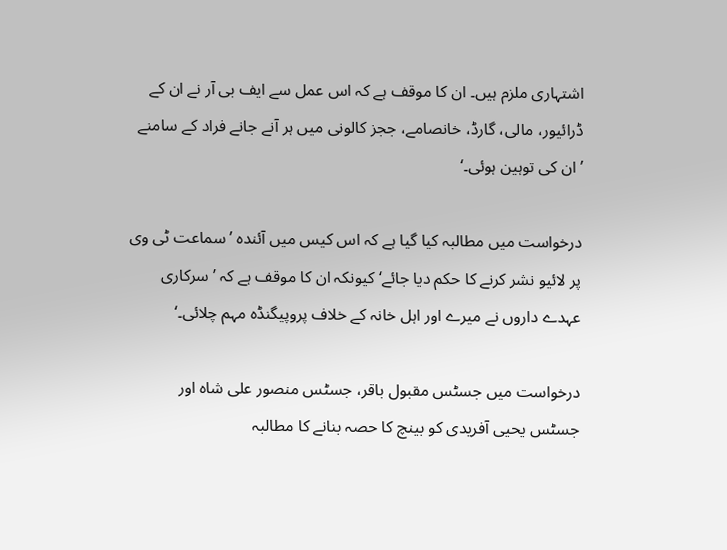اشتہاری ملزم ہیں۔ ان کا موقف ہے کہ اس عمل سے ایف بی آر نے ان کے ڈرائیور، مالی، گارڈ، خانصامے، ججز کالونی میں ہر آنے جانے فراد کے سامنے ’ان کی توہین ہوئی۔‘

درخواست میں مطالبہ کیا گیا ہے کہ اس کیس میں آئندہ ’سماعت ٹی وی پر لائیو نشر کرنے کا حکم دیا جائے‘ کیونکہ ان کا موقف ہے کہ ’سرکاری عہدے داروں نے میرے اور اہل خانہ کے خلاف پروپیگنڈہ مہم چلائی۔‘

درخواست میں جسٹس مقبول باقر، جسٹس منصور علی شاہ اور جسٹس یحیی آفریدی کو بینچ کا حصہ بنانے کا مطالبہ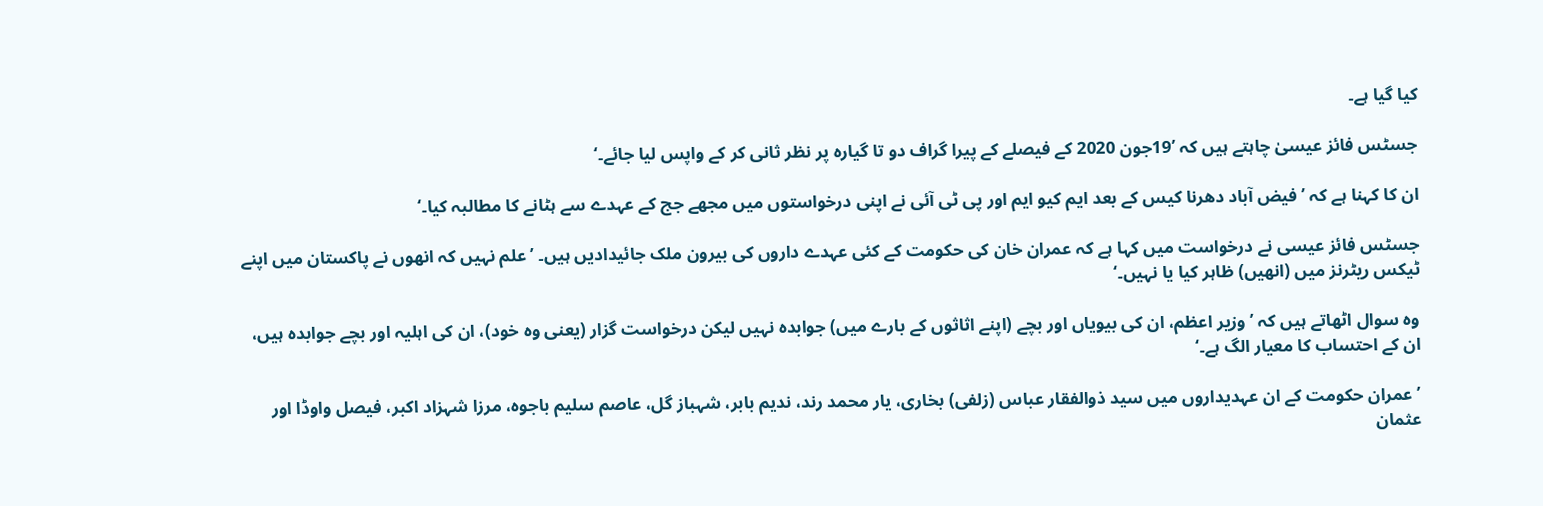کیا گیا ہے۔

جسٹس فائز عیسیٰ چاہتے ہیں کہ ’19جون 2020 کے فیصلے کے پیرا گراف دو تا گیارہ پر نظر ثانی کر کے واپس لیا جائے۔‘

ان کا کہنا ہے کہ ’فیض آباد دھرنا کیس کے بعد ایم کیو ایم اور پی ٹی آئی نے اپنی درخواستوں میں مجھے جج کے عہدے سے ہٹانے کا مطالبہ کیا۔‘

جسٹس فائز عیسی نے درخواست میں کہا ہے کہ عمران خان کی حکومت کے کئی عہدے داروں کی بیرون ملک جائیدادیں ہیں۔ ’علم نہیں کہ انھوں نے پاکستان میں اپنے ٹیکس ریٹرنز میں (انھیں) ظاہر کیا یا نہیں۔‘

وہ سوال اٹھاتے ہیں کہ ’وزیر اعظم، ان کی بیویاں اور بچے (اپنے اثاثوں کے بارے میں) جوابدہ نہیں لیکن درخواست گزار (یعنی وہ خود)، ان کی اہلیہ اور بچے جوابدہ ہیں، ان کے احتساب کا معیار الگ ہے۔‘

’عمران حکومت کے ان عہدیداروں میں سید ذوالفقار عباس (زلفی) بخاری، یار محمد رند، ندیم بابر، شہباز گل، عاصم سلیم باجوہ، مرزا شہزاد اکبر، فیصل واوڈا اور عثمان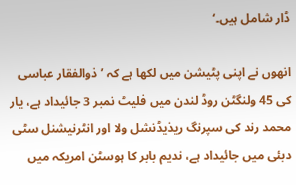ڈار شامل ہیں۔‘

انھوں نے اپنی پٹیشن میں لکھا ہے کہ ’ذوالفقار عباسی کی 45 ولنگٹن روڈ لندن میں فلیٹ نمبر 3 جائیداد ہے، یار محمد رند کی سپرنگ ریذیڈنشل ولا اور انٹرنیشنل سٹی دبئی میں جائیداد ہے، ندیم بابر کا ہوسٹن امریکہ میں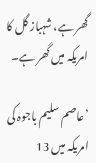گھر ہے، شہباز گل کا امریکہ میں گھر ہے۔

’عاصم سلیم باجوہ کی امریکہ میں 13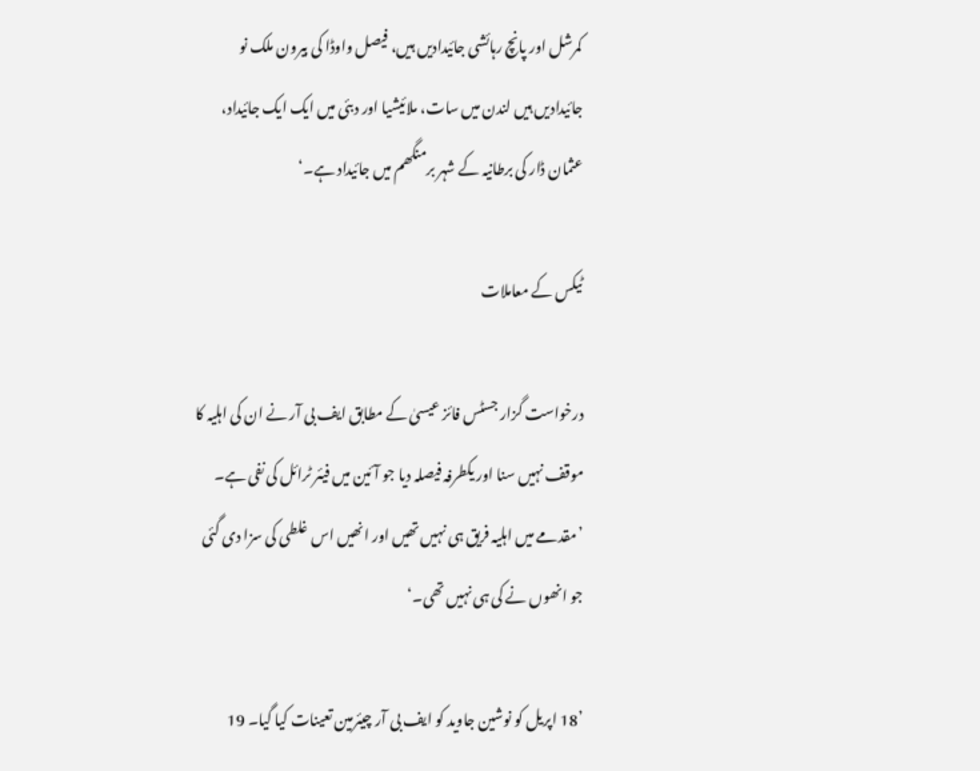کمرشل اور پانچ رہائشی جائیدادیں ہیں، فیصل واوڈا کی بیرون ملک نو جائیدادیں ہیں لندن میں سات، ملائیشیا اور دبئی میں ایک ایک جائیداد، عثمان ڈار کی برطانیہ کے شہر برمنگھم میں جائیداد ہے۔‘

ٹیکس کے معاملات

درخواست گزار جسٹس فائز عیسیٰ کے مطابق ایف بی آر نے ان کی اہلیہ کا موقف نہیں سنا اور یکطرفہ فیصلہ دیا جو آئین میں فیئر ٹرائل کی نفی ہے۔ ’مقدمے میں اہلیہ فریق ہی نہیں تھیں اور انھیں اس غلطی کی سزا دی گئی جو انھوں نے کی ہی نہیں تھی۔‘

’18 اپریل کو نوشین جاوید کو ایف بی آر چیئرمین تعینات کیا گیا۔ 19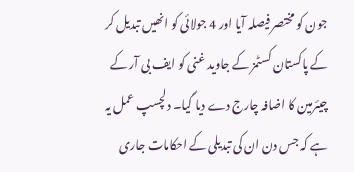جون کو مختصر فیصلہ آیا اور 4 جولائی کو انھیں تبدیل کر کے پاکستان کسٹمز کے جاوید غنی کو ایف بی آر کے چیئرمین کا اضافہ چارج دے دیا گیا۔ دلچسپ عمل یہ ہے کہ جس دن ان کی تبدیلی کے احکامات جاری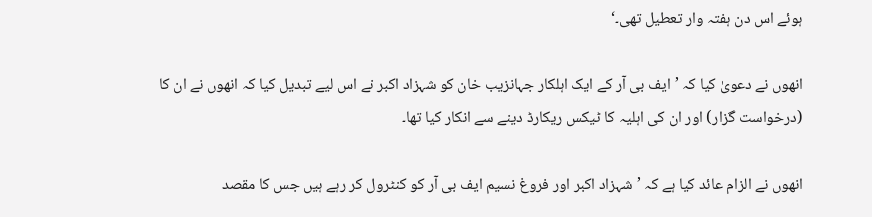ہوئے اس دن ہفتہ وار تعطیل تھی۔‘

انھوں نے دعویٰ کیا کہ ’ایف بی آر کے ایک اہلکار جہانزیب خان کو شہزاد اکبر نے اس لیے تبدیل کیا کہ انھوں نے ان کا (درخواست گزار) اور ان کی اہلیہ کا ٹیکس ریکارڈ دینے سے انکار کیا تھا۔

انھوں نے الزام عائد کیا ہے کہ ’شہزاد اکبر اور فروغ نسیم ایف بی آر کو کنٹرول کر رہے ہیں جس کا مقصد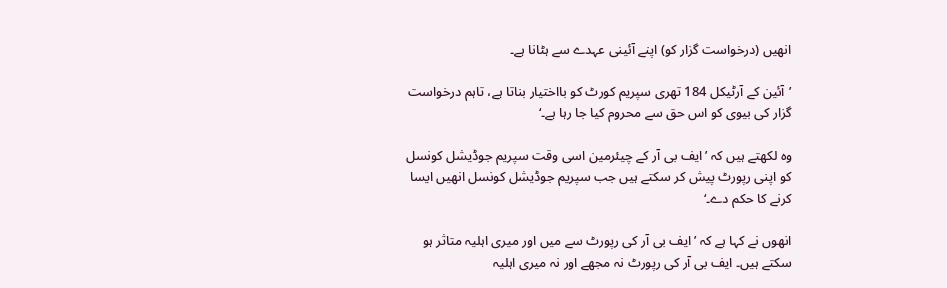انھیں (درخواست گزار کو) اپنے آئینی عہدے سے ہٹانا ہے۔

’آئین کے آرٹیکل 184 تھری سپریم کورٹ کو بااختیار بناتا ہے، تاہم درخواست گزار کی بیوی کو اس حق سے محروم کیا جا رہا ہے۔‘

وہ لکھتے ہیں کہ ’ایف بی آر کے چیئرمین اسی وقت سپریم جوڈیشل کونسل کو اپنی رپورٹ پیش کر سکتے ہیں جب سپریم جوڈیشل کونسل انھیں ایسا کرنے کا حکم دے۔‘

انھوں نے کہا ہے کہ ’ایف بی آر کی رپورٹ سے میں اور میری اہلیہ متاثر ہو سکتے ہیں۔ ایف بی آر کی رپورٹ نہ مجھے اور نہ میری اہلیہ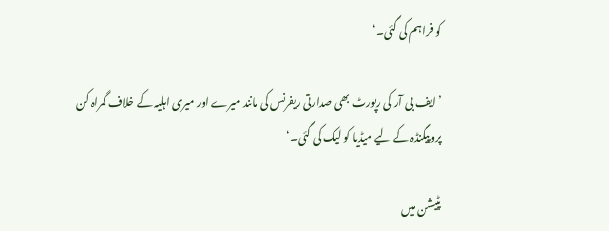کو فراہم کی گئی۔‘

’ایف بی آر کی رپورٹ بھی صدارتی ریفرنس کی مانند میرے اور میری اہلیہ کے خلاف گمراہ کن پروپیگنڈہ کے لیے میڈیا کو لیک کی گئی۔‘

پٹیشن میں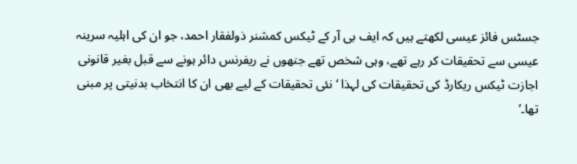جسٹس فائز عیسی لکھتے ہیں کہ ایف بی آر کے ٹیکس کمشنر ذولفقار احمد، جو ان کی اہلیہ سرینہ عیسی سے تحقیقات کر رہے تھے، وہی شخص تھے جنھوں نے ریفرنس دائر ہونے سے قبل بغیر قانونی اجازت ٹیکس ریکارڈ کی تحقیقات کی لہذا ‘نئی تحقیقات کے لیے بھی ان کا انتخاب بدنیتی پر مبنی تھا۔’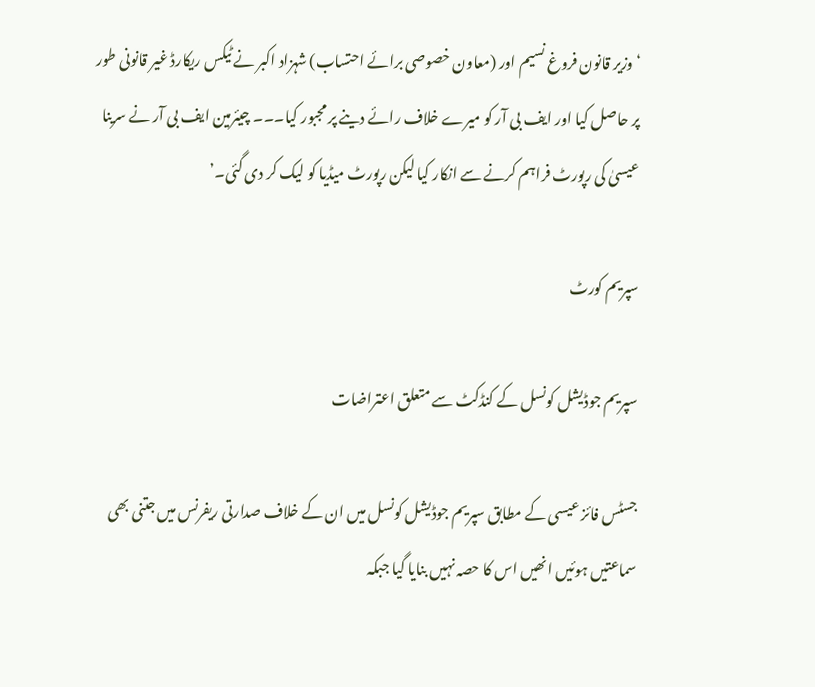‘وزیر قانون فروغ نسیم اور (معاون خصوصی برائے احتساب) شہزاد اکبر نے ٹیکس ریکارڈ غیر قانونی طور پر حاصل کیا اور ایف بی آر کو میرے خلاف رائے دینے پر مجبور کیا۔۔۔ چیئرمین ایف بی آر نے سرینا عیسیٰ کی رپورٹ فراہم کرنے سے انکار کیا لیکن رپورٹ میڈیا کو لیک کر دی گئی۔’

سپریم کورٹ

سپریم جوڈیشل کونسل کے کنڈکٹ سے متعلق اعتراضات

جسٹس فائز عیسی کے مطابق سپریم جوڈیشل کونسل میں ان کے خلاف صدارتی ریفرنس میں جتنی بھی سماعتیں ہوئیں انھیں اس کا حصہ نہیں بنایا گیا جبکہ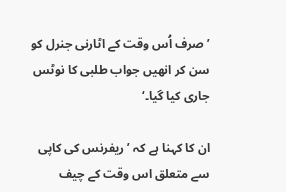’صرف اُس وقت کے اٹارنی جنرل کو سن کر انھیں جواب طلبی کا نوٹس جاری کیا گیا۔‘

ان کا کہنا ہے کہ ’ریفرنس کی کاپی سے متعلق اس وقت کے چیف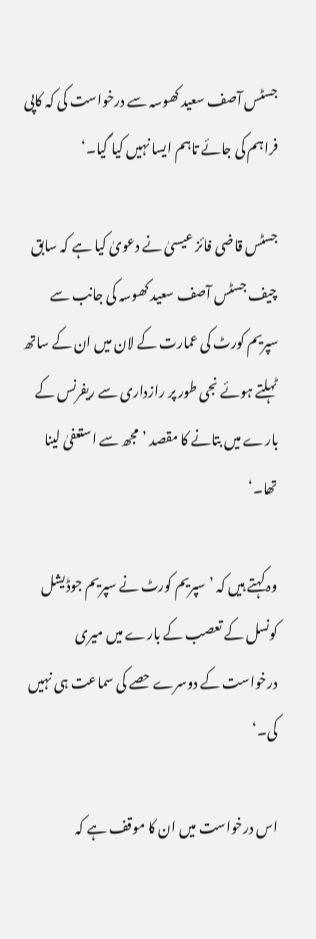جسٹس آصف سعید کھوسہ سے درخواست کی کہ کاپی فراہم کی جائے تاہم ایسا نہیں کیا گیا۔‘

جسٹس قاضی فائز عیسیٰ نے دعویٰ کیا ہے کہ سابق چیف جسٹس آصف سعید کھوسہ کی جانب سے سپریم کورٹ کی عمارت کے لان میں ان کے ساتھ ٹہلتے ہوئے نجی طور پر رازداری سے ریفرنس کے بارے میں بتانے کا مقصد ’مجھ سے استعفیٰ لینا تھا۔‘

وہ کہتے ہیں کہ ’سپریم کورٹ نے سپریم جوڈیشل کونسل کے تعصب کے بارے میں میری درخواست کے دوسرے حصے کی سماعت ہی نہیں کی۔‘

اس درخواست میں ان کا موقف ہے کہ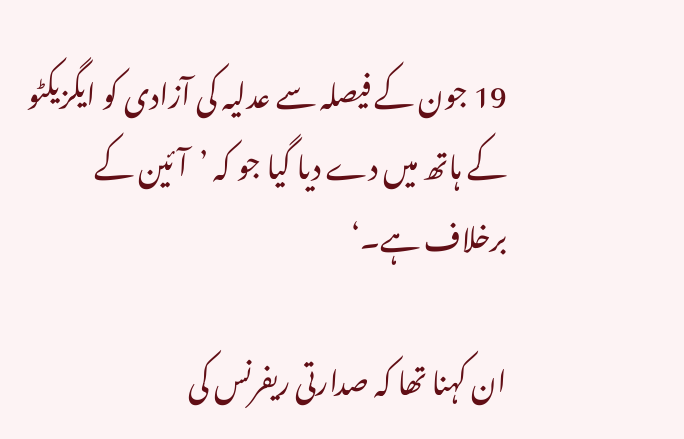19 جون کے فیصلہ سے عدلیہ کی آزادی کو ایگزیکٹو کے ہاتھ میں دے دیا گیا جو کہ ’آئین کے برخلاف ہے۔‘

ان کہنا تھا کہ صدارتی ریفرنس کی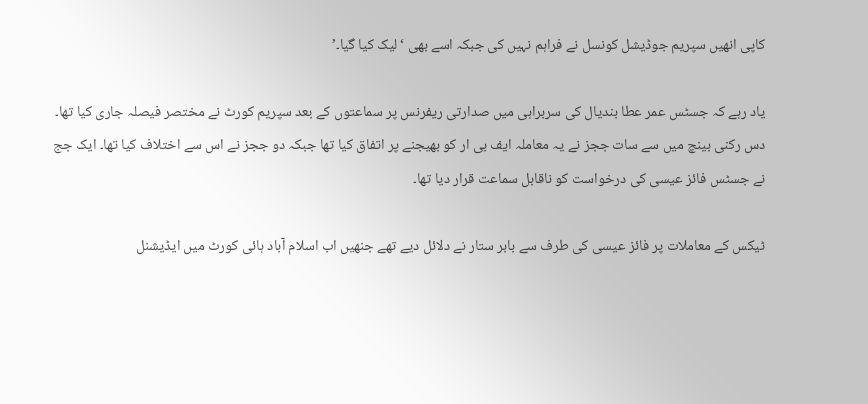کاپی انھیں سپریم جوڈیشل کونسل نے فراہم نہیں کی جبکہ اسے بھی ‘لیک کیا گیا۔’

یاد رہے کہ جسٹس عمر عطا بندیال کی سربراہی میں صدارتی ریفرنس پر سماعتوں کے بعد سپریم کورٹ نے مختصر فیصلہ جاری کیا تھا۔ دس رکنی بینچ میں سے سات ججز نے یہ معاملہ ایف بی ار کو بھیجنے پر اتفاق کیا تھا جبکہ دو ججز نے اس سے اختلاف کیا تھا۔ ایک جج نے جسٹس فائز عیسی کی درخواست کو ناقابل سماعت قرار دیا تھا۔

ٹیکس کے معاملات پر فائز عیسی کی طرف سے بابر ستار نے دلائل دیے تھے جنھیں اب اسلام آباد ہائی کورٹ میں ایڈیشنل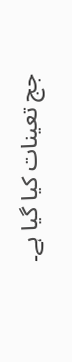جج تعینات کیا گیا ہے۔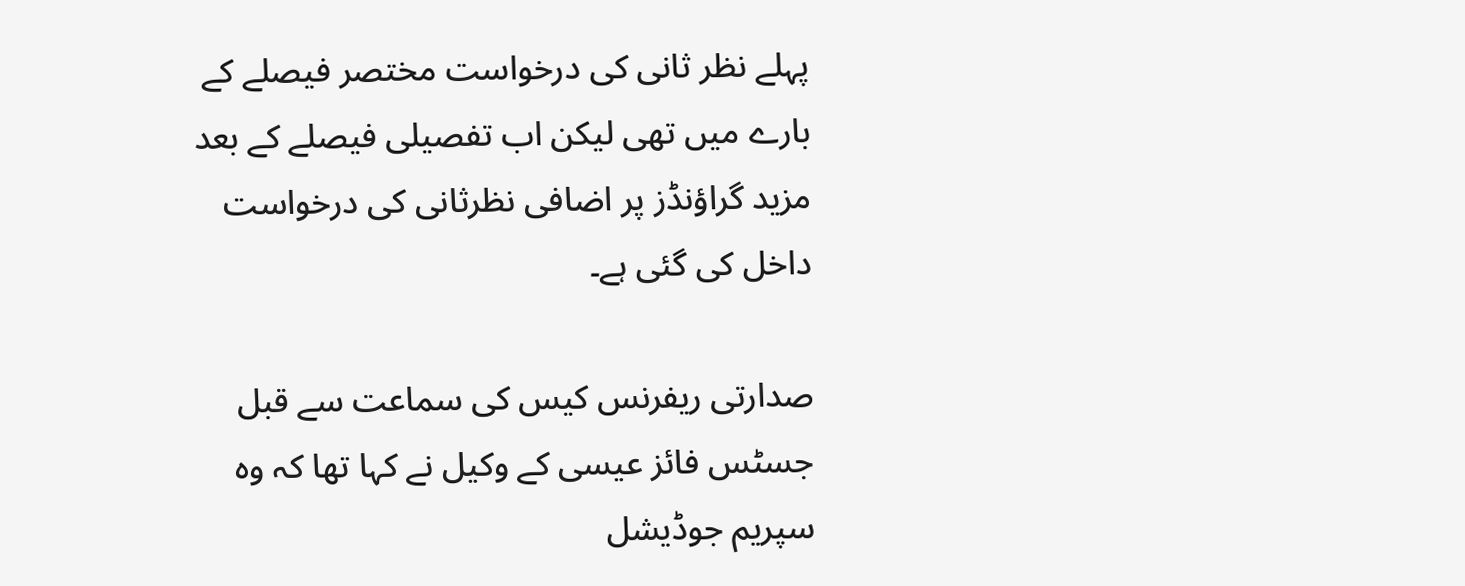پہلے نظر ثانی کی درخواست مختصر فیصلے کے بارے میں تھی لیکن اب تفصیلی فیصلے کے بعد مزید گراؤنڈز پر اضافی نظرثانی کی درخواست داخل کی گئی ہے۔

صدارتی ریفرنس کیس کی سماعت سے قبل جسٹس فائز عیسی کے وکیل نے کہا تھا کہ وہ سپریم جوڈیشل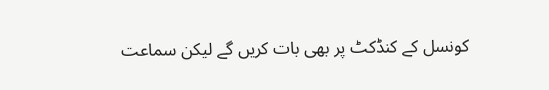کونسل کے کنڈکٹ پر بھی بات کریں گے لیکن سماعت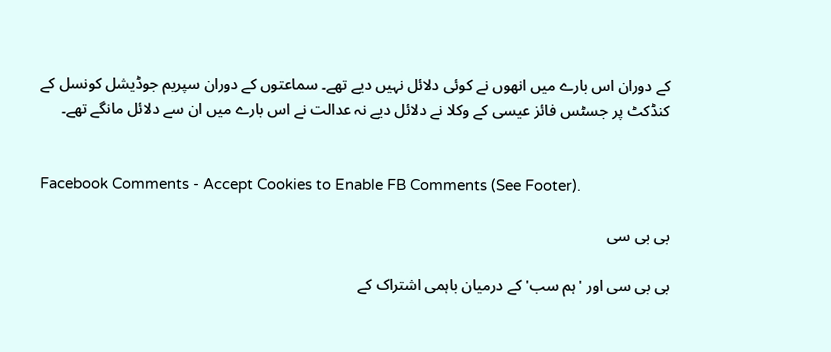کے دوران اس بارے میں انھوں نے کوئی دلائل نہیں دیے تھے۔ سماعتوں کے دوران سپریم جوڈیشل کونسل کے کنڈکٹ پر جسٹس فائز عیسی کے وکلا نے دلائل دیے نہ عدالت نے اس بارے میں ان سے دلائل مانگے تھے۔


Facebook Comments - Accept Cookies to Enable FB Comments (See Footer).

بی بی سی

بی بی سی اور 'ہم سب' کے درمیان باہمی اشتراک کے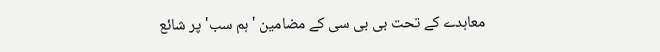معاہدے کے تحت بی بی سی کے مضامین 'ہم سب' پر شائع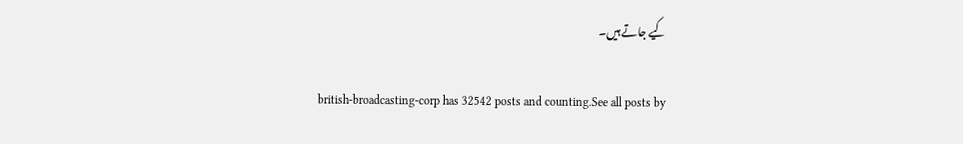کیے جاتے ہیں۔

british-broadcasting-corp has 32542 posts and counting.See all posts by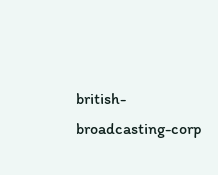british-broadcasting-corp